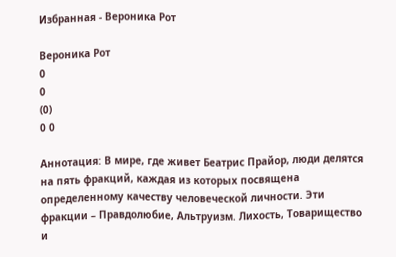Избранная - Вероника Рот

Вероника Рот
0
0
(0)
0 0

Аннотация: В мире, где живет Беатрис Прайор, люди делятся на пять фракций, каждая из которых посвящена определенному качеству человеческой личности. Эти фракции – Правдолюбие, Альтруизм. Лихость, Товарищество и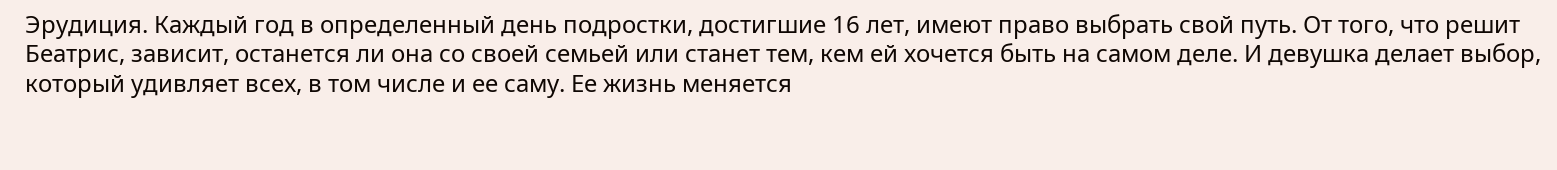Эрудиция. Каждый год в определенный день подростки, достигшие 16 лет, имеют право выбрать свой путь. От того, что решит Беатрис, зависит, останется ли она со своей семьей или станет тем, кем ей хочется быть на самом деле. И девушка делает выбор, который удивляет всех, в том числе и ее саму. Ее жизнь меняется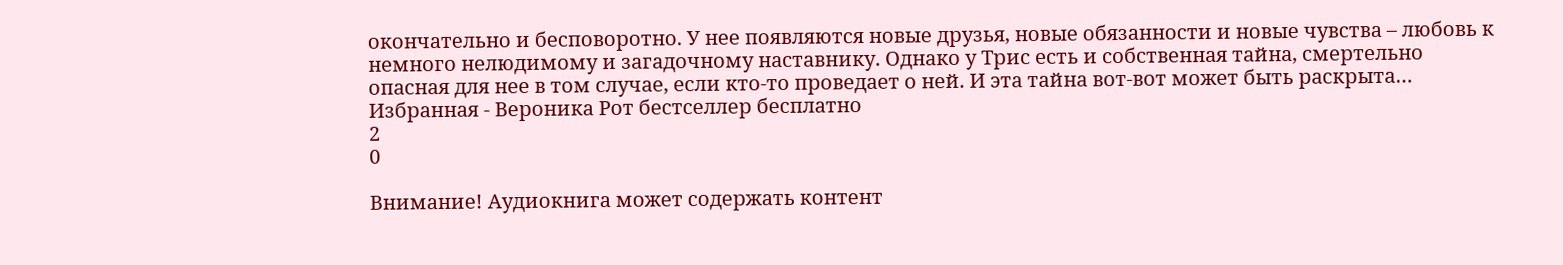окончательно и бесповоротно. У нее появляются новые друзья, новые обязанности и новые чувства – любовь к немного нелюдимому и загадочному наставнику. Однако у Трис есть и собственная тайна, смертельно опасная для нее в том случае, если кто-то проведает о ней. И эта тайна вот-вот может быть раскрыта…
Избранная - Вероника Рот бестселлер бесплатно
2
0

Внимание! Аудиокнига может содержать контент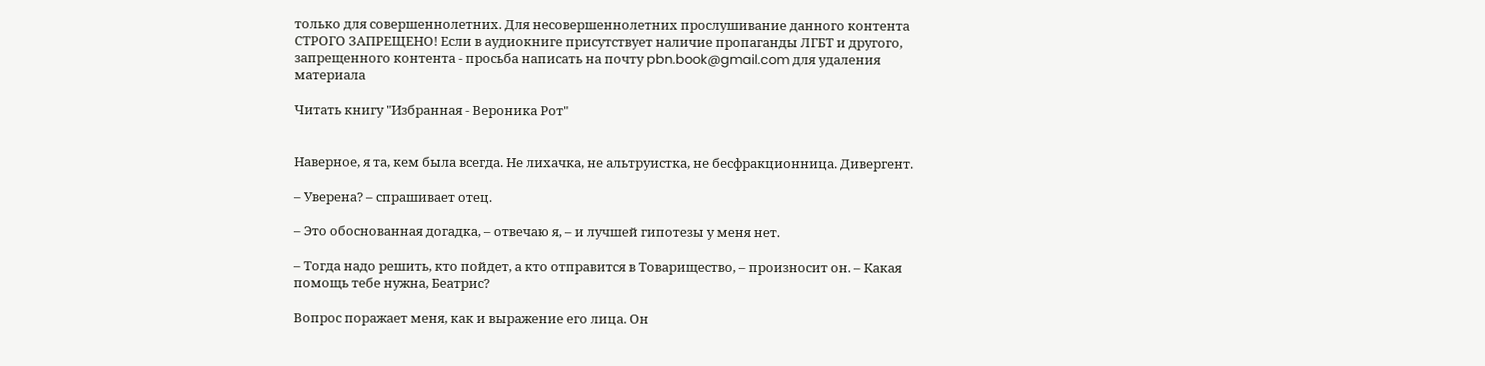только для совершеннолетних. Для несовершеннолетних прослушивание данного контента СТРОГО ЗАПРЕЩЕНО! Если в аудиокниге присутствует наличие пропаганды ЛГБТ и другого, запрещенного контента - просьба написать на почту pbn.book@gmail.com для удаления материала

Читать книгу "Избранная - Вероника Рот"


Наверное, я та, кем была всегда. Не лихачка, не альтруистка, не бесфракционница. Дивергент.

– Уверена? – спрашивает отец.

– Это обоснованная догадка, – отвечаю я, – и лучшей гипотезы у меня нет.

– Тогда надо решить, кто пойдет, а кто отправится в Товарищество, – произносит он. – Какая помощь тебе нужна, Беатрис?

Вопрос поражает меня, как и выражение его лица. Он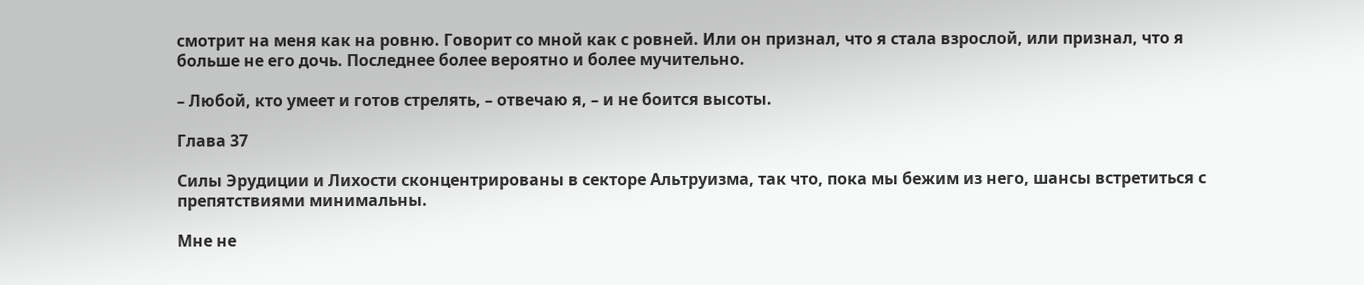смотрит на меня как на ровню. Говорит со мной как с ровней. Или он признал, что я стала взрослой, или признал, что я больше не его дочь. Последнее более вероятно и более мучительно.

– Любой, кто умеет и готов стрелять, – отвечаю я, – и не боится высоты.

Глава 37

Силы Эрудиции и Лихости сконцентрированы в секторе Альтруизма, так что, пока мы бежим из него, шансы встретиться с препятствиями минимальны.

Мне не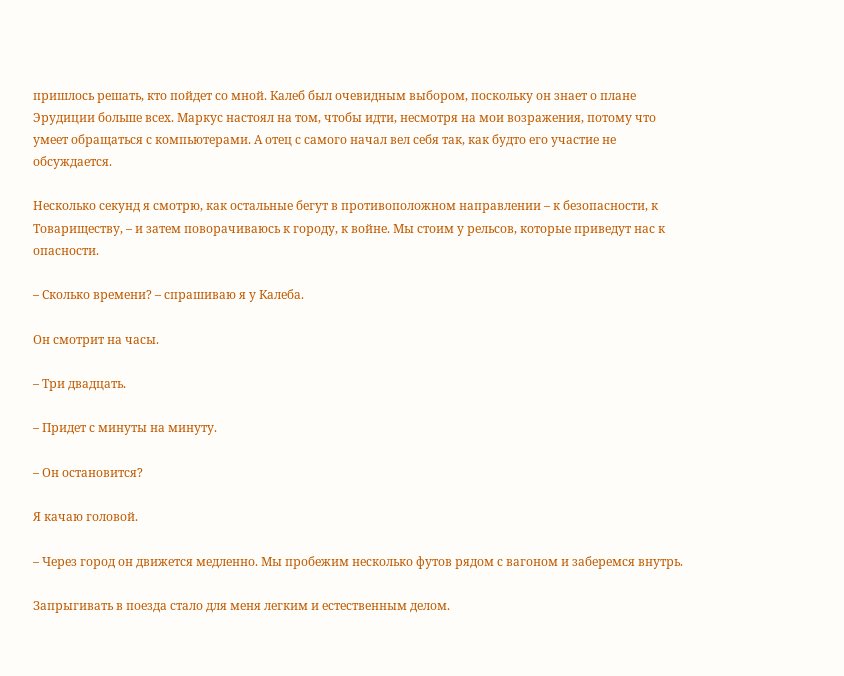пришлось решать, кто пойдет со мной. Калеб был очевидным выбором, поскольку он знает о плане Эрудиции больше всех. Маркус настоял на том, чтобы идти, несмотря на мои возражения, потому что умеет обращаться с компьютерами. А отец с самого начал вел себя так, как будто его участие не обсуждается.

Несколько секунд я смотрю, как остальные бегут в противоположном направлении – к безопасности, к Товариществу, – и затем поворачиваюсь к городу, к войне. Мы стоим у рельсов, которые приведут нас к опасности.

– Сколько времени? – спрашиваю я у Калеба.

Он смотрит на часы.

– Три двадцать.

– Придет с минуты на минуту.

– Он остановится?

Я качаю головой.

– Через город он движется медленно. Мы пробежим несколько футов рядом с вагоном и заберемся внутрь.

Запрыгивать в поезда стало для меня легким и естественным делом.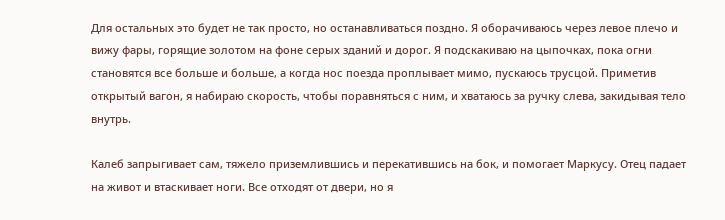Для остальных это будет не так просто, но останавливаться поздно. Я оборачиваюсь через левое плечо и вижу фары, горящие золотом на фоне серых зданий и дорог. Я подскакиваю на цыпочках, пока огни становятся все больше и больше, а когда нос поезда проплывает мимо, пускаюсь трусцой. Приметив открытый вагон, я набираю скорость, чтобы поравняться с ним, и хватаюсь за ручку слева, закидывая тело внутрь.

Калеб запрыгивает сам, тяжело приземлившись и перекатившись на бок, и помогает Маркусу. Отец падает на живот и втаскивает ноги. Все отходят от двери, но я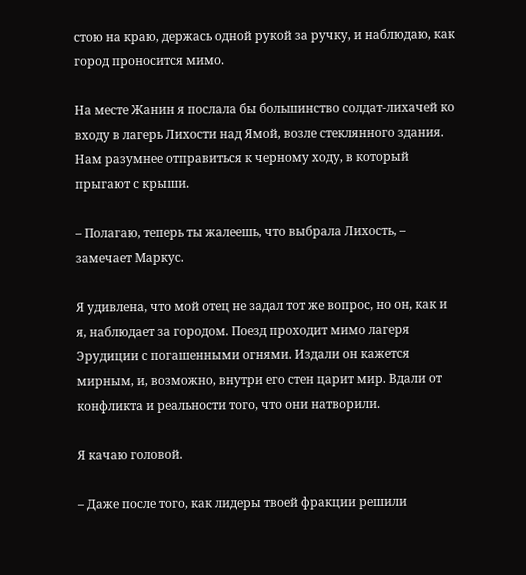стою на краю, держась одной рукой за ручку, и наблюдаю, как город проносится мимо.

На месте Жанин я послала бы большинство солдат-лихачей ко входу в лагерь Лихости над Ямой, возле стеклянного здания. Нам разумнее отправиться к черному ходу, в который прыгают с крыши.

– Полагаю, теперь ты жалеешь, что выбрала Лихость, – замечает Маркус.

Я удивлена, что мой отец не задал тот же вопрос, но он, как и я, наблюдает за городом. Поезд проходит мимо лагеря Эрудиции с погашенными огнями. Издали он кажется мирным, и, возможно, внутри его стен царит мир. Вдали от конфликта и реальности того, что они натворили.

Я качаю головой.

– Даже после того, как лидеры твоей фракции решили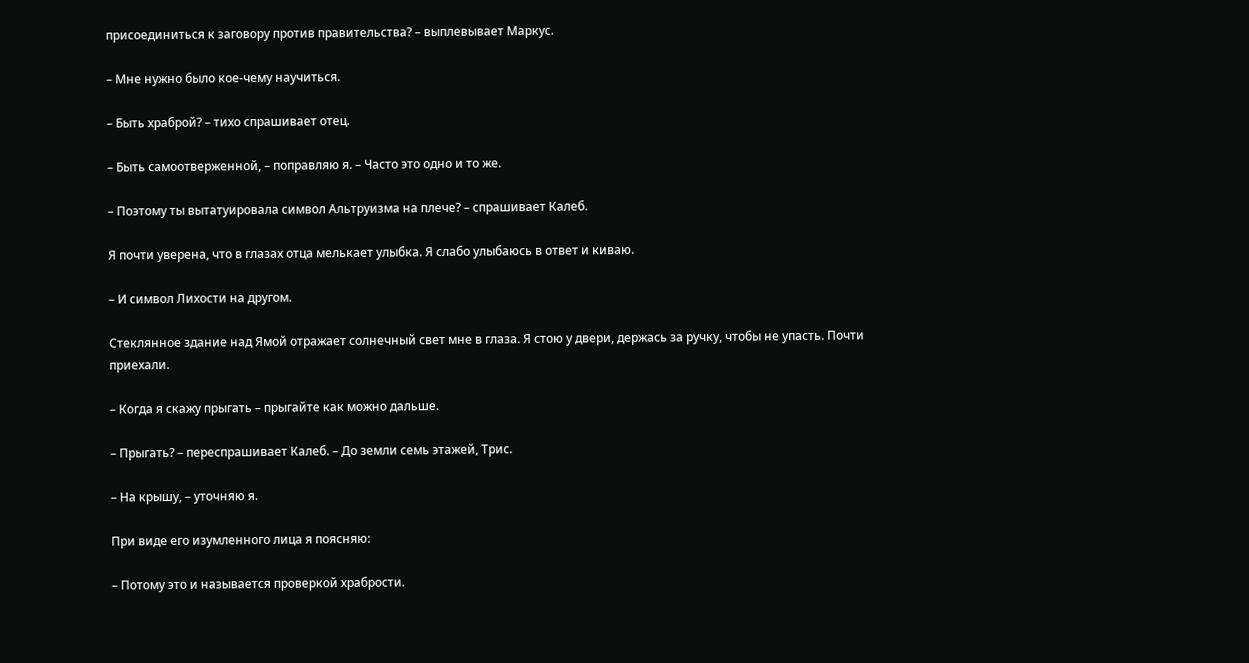присоединиться к заговору против правительства? – выплевывает Маркус.

– Мне нужно было кое-чему научиться.

– Быть храброй? – тихо спрашивает отец.

– Быть самоотверженной, – поправляю я. – Часто это одно и то же.

– Поэтому ты вытатуировала символ Альтруизма на плече? – спрашивает Калеб.

Я почти уверена, что в глазах отца мелькает улыбка. Я слабо улыбаюсь в ответ и киваю.

– И символ Лихости на другом.

Стеклянное здание над Ямой отражает солнечный свет мне в глаза. Я стою у двери, держась за ручку, чтобы не упасть. Почти приехали.

– Когда я скажу прыгать – прыгайте как можно дальше.

– Прыгать? – переспрашивает Калеб. – До земли семь этажей, Трис.

– На крышу, – уточняю я.

При виде его изумленного лица я поясняю:

– Потому это и называется проверкой храбрости.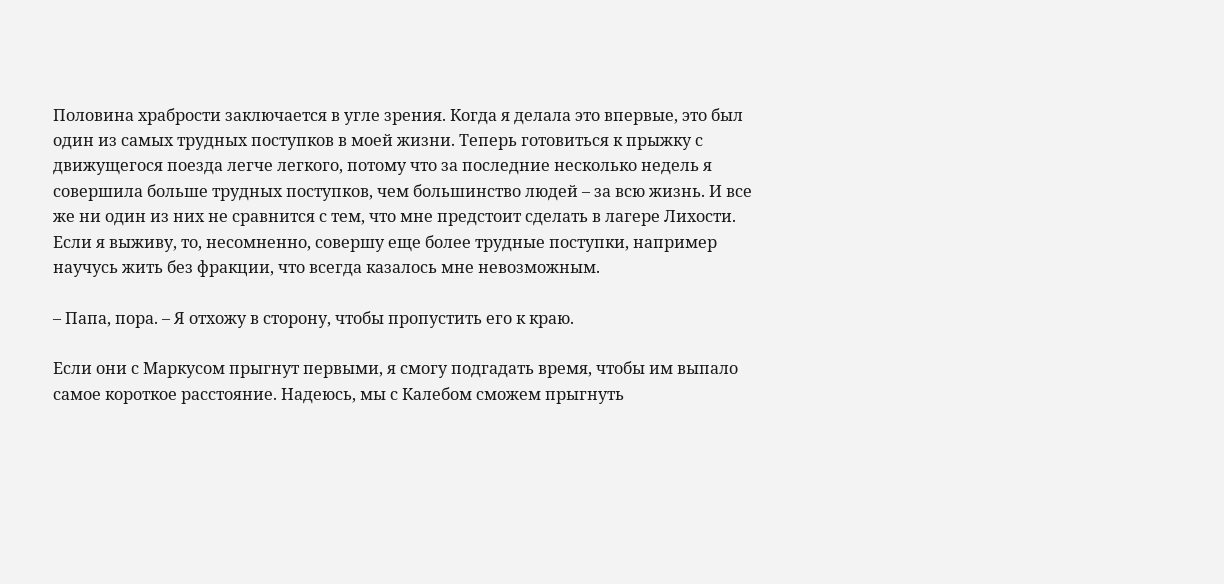Половина храбрости заключается в угле зрения. Когда я делала это впервые, это был один из самых трудных поступков в моей жизни. Теперь готовиться к прыжку с движущегося поезда легче легкого, потому что за последние несколько недель я совершила больше трудных поступков, чем большинство людей – за всю жизнь. И все же ни один из них не сравнится с тем, что мне предстоит сделать в лагере Лихости. Если я выживу, то, несомненно, совершу еще более трудные поступки, например научусь жить без фракции, что всегда казалось мне невозможным.

– Папа, пора. – Я отхожу в сторону, чтобы пропустить его к краю.

Если они с Маркусом прыгнут первыми, я смогу подгадать время, чтобы им выпало самое короткое расстояние. Надеюсь, мы с Калебом сможем прыгнуть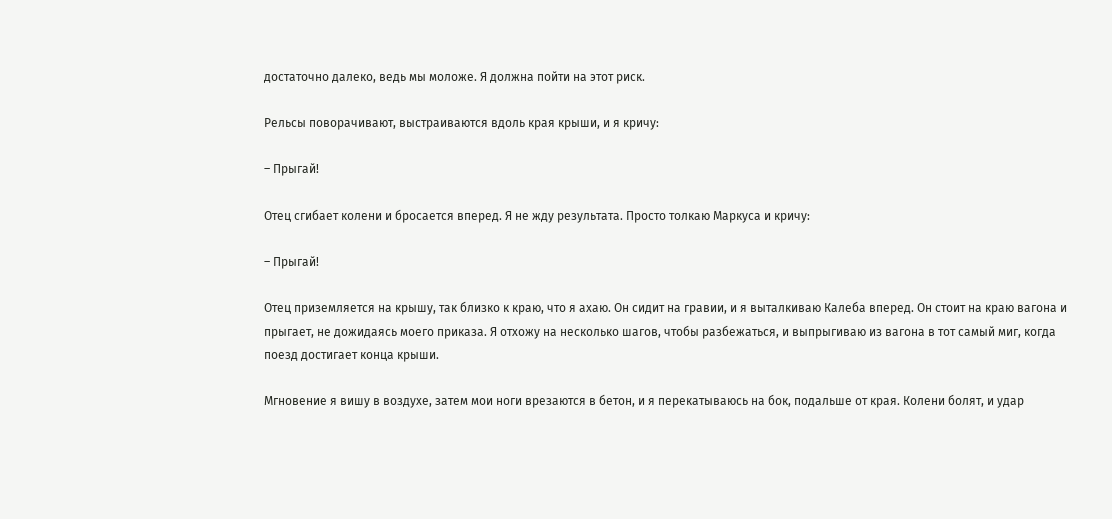достаточно далеко, ведь мы моложе. Я должна пойти на этот риск.

Рельсы поворачивают, выстраиваются вдоль края крыши, и я кричу:

– Прыгай!

Отец сгибает колени и бросается вперед. Я не жду результата. Просто толкаю Маркуса и кричу:

– Прыгай!

Отец приземляется на крышу, так близко к краю, что я ахаю. Он сидит на гравии, и я выталкиваю Калеба вперед. Он стоит на краю вагона и прыгает, не дожидаясь моего приказа. Я отхожу на несколько шагов, чтобы разбежаться, и выпрыгиваю из вагона в тот самый миг, когда поезд достигает конца крыши.

Мгновение я вишу в воздухе, затем мои ноги врезаются в бетон, и я перекатываюсь на бок, подальше от края. Колени болят, и удар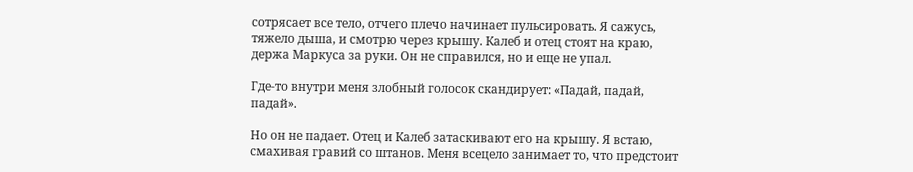сотрясает все тело, отчего плечо начинает пульсировать. Я сажусь, тяжело дыша, и смотрю через крышу. Калеб и отец стоят на краю, держа Маркуса за руки. Он не справился, но и еще не упал.

Где-то внутри меня злобный голосок скандирует: «Падай, падай, падай».

Но он не падает. Отец и Калеб затаскивают его на крышу. Я встаю, смахивая гравий со штанов. Меня всецело занимает то, что предстоит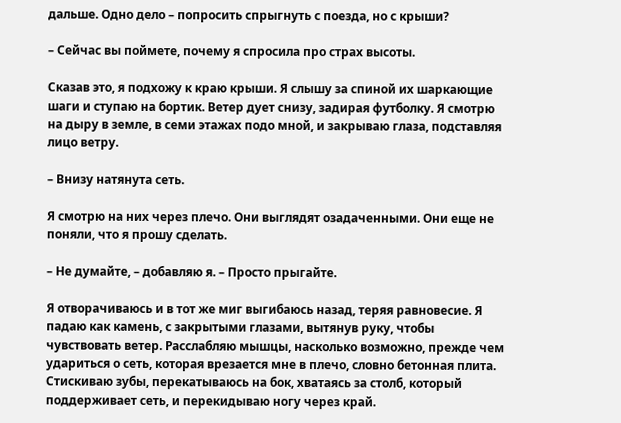дальше. Одно дело – попросить спрыгнуть с поезда, но с крыши?

– Сейчас вы поймете, почему я спросила про страх высоты.

Сказав это, я подхожу к краю крыши. Я слышу за спиной их шаркающие шаги и ступаю на бортик. Ветер дует снизу, задирая футболку. Я смотрю на дыру в земле, в семи этажах подо мной, и закрываю глаза, подставляя лицо ветру.

– Внизу натянута сеть.

Я смотрю на них через плечо. Они выглядят озадаченными. Они еще не поняли, что я прошу сделать.

– Не думайте, – добавляю я. – Просто прыгайте.

Я отворачиваюсь и в тот же миг выгибаюсь назад, теряя равновесие. Я падаю как камень, с закрытыми глазами, вытянув руку, чтобы чувствовать ветер. Расслабляю мышцы, насколько возможно, прежде чем удариться о сеть, которая врезается мне в плечо, словно бетонная плита. Стискиваю зубы, перекатываюсь на бок, хватаясь за столб, который поддерживает сеть, и перекидываю ногу через край.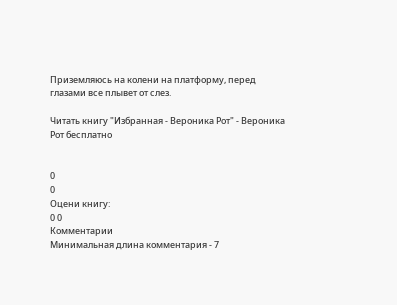Приземляюсь на колени на платформу, перед глазами все плывет от слез.

Читать книгу "Избранная - Вероника Рот" - Вероника Рот бесплатно


0
0
Оцени книгу:
0 0
Комментарии
Минимальная длина комментария - 7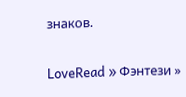знаков.


LoveRead » Фэнтези »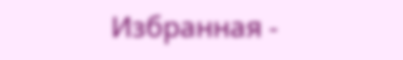Избранная -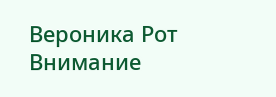Вероника Рот
Внимание